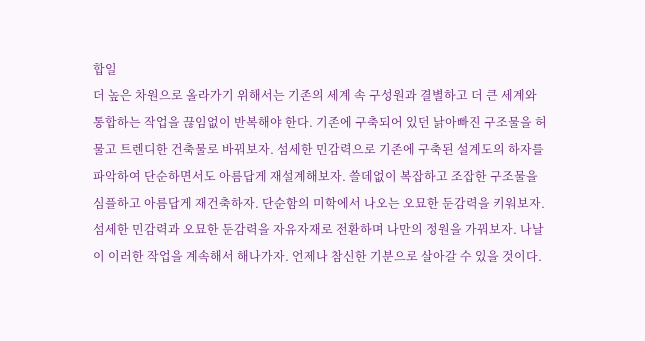합일
더 높은 차원으로 올라가기 위해서는 기존의 세계 속 구성원과 결별하고 더 큰 세계와 통합하는 작업을 끊임없이 반복해야 한다. 기존에 구축되어 있던 낡아빠진 구조물을 허물고 트렌디한 건축물로 바꿔보자. 섬세한 민감력으로 기존에 구축된 설계도의 하자를 파악하여 단순하면서도 아름답게 재설계해보자. 쓸데없이 복잡하고 조잡한 구조물을 심플하고 아름답게 재건축하자. 단순함의 미학에서 나오는 오묘한 둔감력을 키워보자. 섬세한 민감력과 오묘한 둔감력을 자유자재로 전환하며 나만의 정원을 가꿔보자. 나날이 이러한 작업을 계속해서 해나가자. 언제나 참신한 기분으로 살아갈 수 있을 것이다.